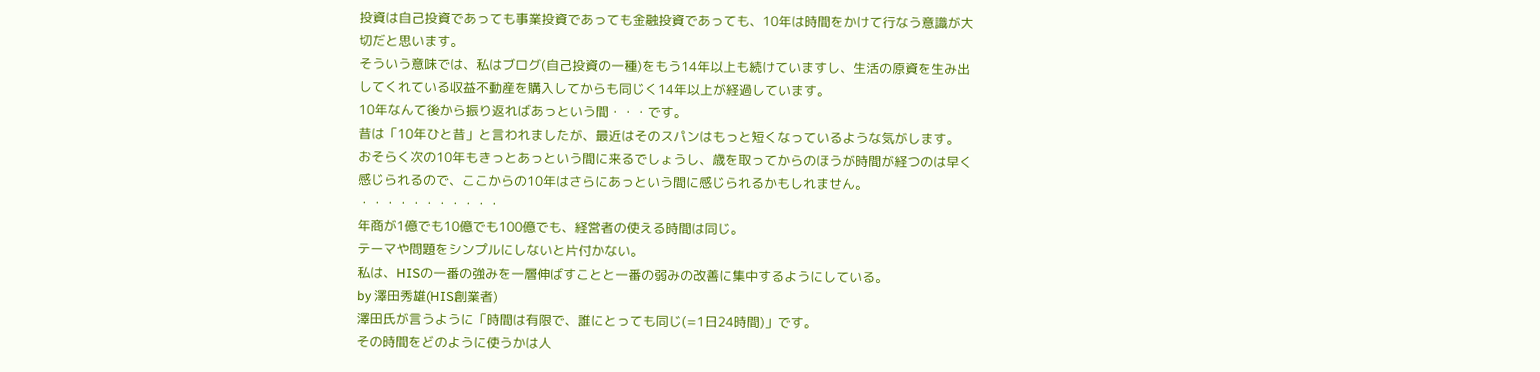投資は自己投資であっても事業投資であっても金融投資であっても、10年は時間をかけて行なう意識が大切だと思います。
そういう意味では、私はブログ(自己投資の一種)をもう14年以上も続けていますし、生活の原資を生み出してくれている収益不動産を購入してからも同じく14年以上が経過しています。
10年なんて後から振り返ればあっという間・・・です。
昔は「10年ひと昔」と言われましたが、最近はそのスパンはもっと短くなっているような気がします。
おそらく次の10年もきっとあっという間に来るでしょうし、歳を取ってからのほうが時間が経つのは早く感じられるので、ここからの10年はさらにあっという間に感じられるかもしれません。
・・・・・・・・・・・
年商が1億でも10億でも100億でも、経営者の使える時間は同じ。
テーマや問題をシンプルにしないと片付かない。
私は、HISの一番の強みを一層伸ばすことと一番の弱みの改善に集中するようにしている。
by 澤田秀雄(HIS創業者)
澤田氏が言うように「時間は有限で、誰にとっても同じ(=1日24時間)」です。
その時間をどのように使うかは人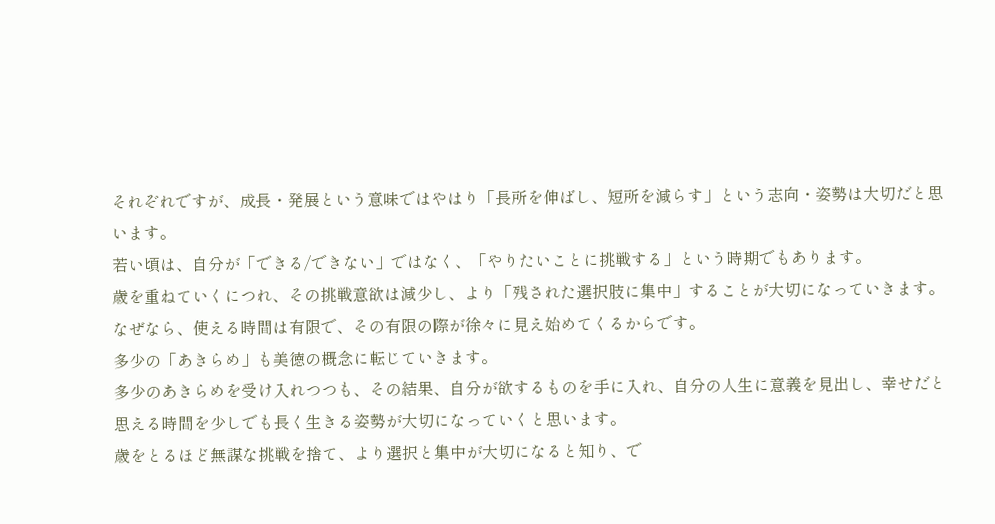それぞれですが、成長・発展という意味ではやはり「長所を伸ばし、短所を減らす」という志向・姿勢は大切だと思います。
若い頃は、自分が「できる/できない」ではなく、「やりたいことに挑戦する」という時期でもあります。
歳を重ねていくにつれ、その挑戦意欲は減少し、より「残された選択肢に集中」することが大切になっていきます。
なぜなら、使える時間は有限で、その有限の際が徐々に見え始めてくるからです。
多少の「あきらめ」も美徳の概念に転じていきます。
多少のあきらめを受け入れつつも、その結果、自分が欲するものを手に入れ、自分の人生に意義を見出し、幸せだと思える時間を少しでも長く生きる姿勢が大切になっていくと思います。
歳をとるほど無謀な挑戦を捨て、より選択と集中が大切になると知り、で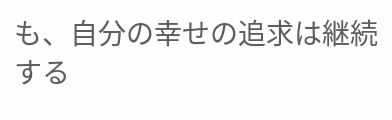も、自分の幸せの追求は継続する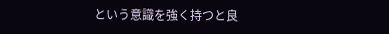という意識を強く持つと良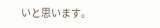いと思います。